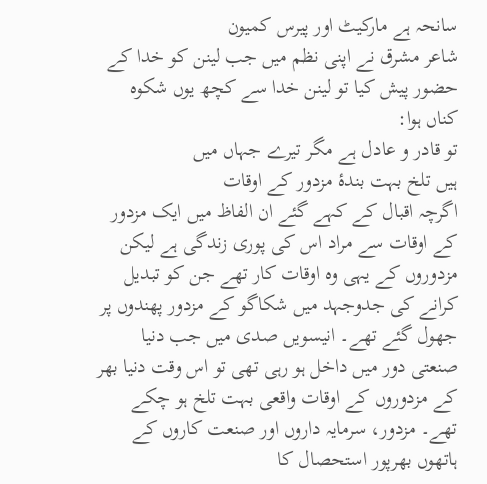سانحہ ہے مارکیٹ اور پیرس کمیون
شاعر مشرق نے اپنی نظم میں جب لینن کو خدا کے حضور پیش کیا تو لینن خدا سے کچھ یوں شکوہ کناں ہوا:
تو قادر و عادل ہے مگر تیرے جہاں میں
ہیں تلخ بہت بندۂ مزدور کے اوقات
اگرچہ اقبال کے کہے گئے ان الفاظ میں ایک مزدور کے اوقات سے مراد اس کی پوری زندگی ہے لیکن مزدوروں کے یہی وہ اوقات کار تھے جن کو تبدیل کرانے کی جدوجہد میں شکاگو کے مزدور پھندوں پر جھول گئے تھے۔ انیسویں صدی میں جب دنیا صنعتی دور میں داخل ہو رہی تھی تو اس وقت دنیا بھر کے مزدوروں کے اوقات واقعی بہت تلخ ہو چکے تھے۔ مزدور، سرمایہ داروں اور صنعت کاروں کے ہاتھوں بھرپور استحصال کا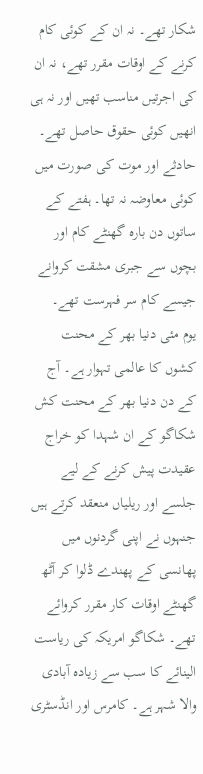شکار تھے۔ نہ ان کے کوئی کام کرنے کے اوقات مقرر تھے، نہ ان کی اجرتیں مناسب تھیں اور نہ ہی انھیں کوئی حقوق حاصل تھے۔ حادثے اور موت کی صورت میں کوئی معاوضہ نہ تھا۔ ہفتے کے ساتوں دن بارہ گھنٹے کام اور بچوں سے جبری مشقت کروانے جیسے کام سر فہرست تھے۔
یوم مئی دنیا بھر کے محنت کشوں کا عالمی تہوار ہے۔ آج کے دن دنیا بھر کے محنت کش شکاگو کے ان شہدا کو خراج عقیدت پیش کرنے کے لیے جلسے اور ریلیاں منعقد کرتے ہیں جنہوں نے اپنی گردنوں میں پھانسی کے پھندے ڈلوا کر آٹھ گھنٹے اوقات کار مقرر کروائے تھے۔ شکاگو امریکہ کی ریاست الینائے کا سب سے زیادہ آبادی والا شہر ہے۔ کامرس اور انڈسٹری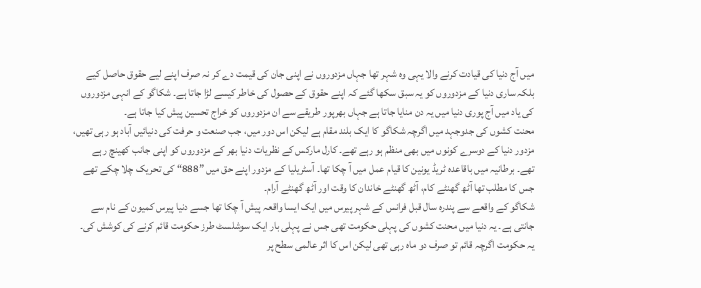میں آج دنیا کی قیادت کرنے والا یہی وہ شہر تھا جہاں مزدوروں نے اپنی جان کی قیمت دے کر نہ صرف اپنے لیے حقوق حاصل کیے بلکہ ساری دنیا کے مزدوروں کو یہ سبق سکھا گئے کہ اپنے حقوق کے حصول کی خاطر کیسے لڑا جاتا ہے۔ شکاگو کے انہی مزدوروں کی یاد میں آج پوری دنیا میں یہ دن منایا جاتا ہے جہاں بھرپور طریقے سے ان مزدوروں کو خراج تحسین پیش کیا جاتا ہے۔
محنت کشوں کی جدوجہد میں اگرچہ شکاگو کا ایک بلند مقام ہے لیکن اس دور میں، جب صنعت و حرفت کی دنیائیں آباد ہو رہی تھیں، مزدور دنیا کے دوسرے کونوں میں بھی منظم ہو رہے تھے۔ کارل مارکس کے نظریات دنیا بھر کے مزدوروں کو اپنی جانب کھینچ رہے تھے۔ برطانیہ میں باقاعدہ ٹریڈ یونین کا قیام عمل میں آ چکا تھا۔ آسٹریلیا کے مزدور اپنے حق میں ”888“ کی تحریک چلا چکے تھے جس کا مطلب تھا آٹھ گھنٹے کام، آٹھ گھنٹے خاندان کا وقت اور آٹھ گھنٹے آرام۔
شکاگو کے واقعے سے پندرہ سال قبل فرانس کے شہر پیرس میں ایک ایسا واقعہ پیش آ چکا تھا جسے دنیا پیرس کمیون کے نام سے جانتی ہے۔ یہ دنیا میں محنت کشوں کی پہلی حکومت تھی جس نے پہلی بار ایک سوشلسٹ طرز حکومت قائم کرنے کی کوشش کی۔ یہ حکومت اگرچہ قائم تو صرف دو ماہ رہی تھی لیکن اس کا اثر عالمی سطح پر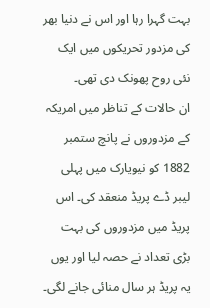بہت گہرا رہا اور اس نے دنیا بھر کی مزدور تحریکوں میں ایک نئی روح پھونک دی تھی۔
ان حالات کے تناظر میں امریکہ کے مزدوروں نے پانچ ستمبر 1882 کو نیویارک میں پہلی لیبر ڈے پریڈ منعقد کی۔ اس پریڈ میں مزدوروں کی بہت بڑی تعداد نے حصہ لیا اور یوں یہ پریڈ ہر سال منائی جانے لگی۔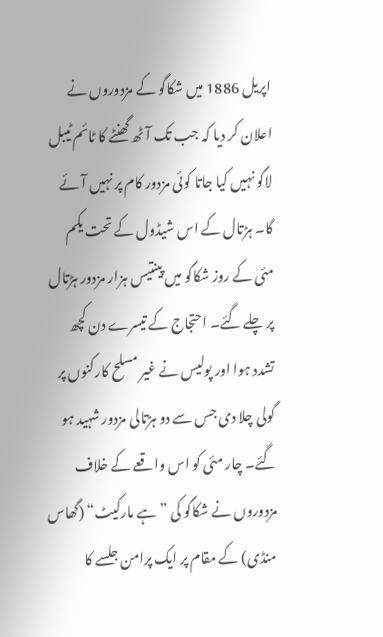اپریل 1886 میں شکاگو کے مزدوروں نے اعلان کر دیا کہ جب تک آٹھ گھنٹے کا ٹائم ٹیبل لاگو نہیں کیا جاتا کوئی مزدور کام پر نہیں آئے گا۔ ہڑتال کے اس شیڈول کے تحت یکم مئی کے روز شکاگو میں پینتیس ہزار مزدور ہڑتال پر چلے گئے۔ احتجاج کے تیسرے دن کچھ تشدد ہوا اور پولیس نے غیر مسلح کارکنوں پر گولی چلا دی جس سے دو ہڑتالی مزدور شہید ہو گئے۔ چار مئی کو اس واقعے کے خلاف مزدوروں نے شکاگو کی ”ہے مارکیٹ“ (گھاس منڈی) کے مقام پر ایک پرامن جلسے کا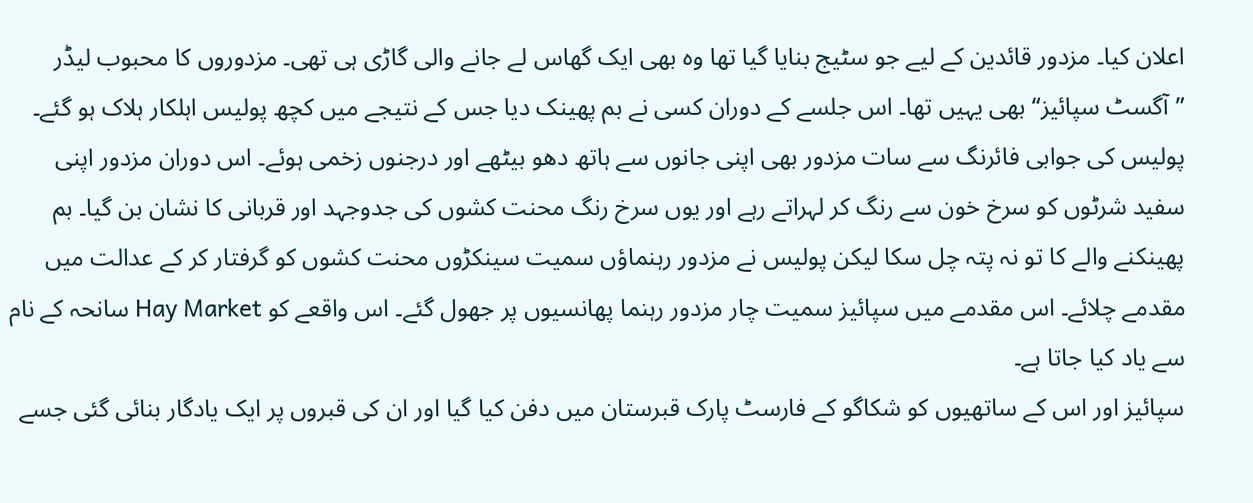اعلان کیا۔ مزدور قائدین کے لیے جو سٹیج بنایا گیا تھا وہ بھی ایک گھاس لے جانے والی گاڑی ہی تھی۔ مزدوروں کا محبوب لیڈر ”آگسٹ سپائیز“ بھی یہیں تھا۔ اس جلسے کے دوران کسی نے بم پھینک دیا جس کے نتیجے میں کچھ پولیس اہلکار ہلاک ہو گئے۔ پولیس کی جوابی فائرنگ سے سات مزدور بھی اپنی جانوں سے ہاتھ دھو بیٹھے اور درجنوں زخمی ہوئے۔ اس دوران مزدور اپنی سفید شرٹوں کو سرخ خون سے رنگ کر لہراتے رہے اور یوں سرخ رنگ محنت کشوں کی جدوجہد اور قربانی کا نشان بن گیا۔ بم پھینکنے والے کا تو نہ پتہ چل سکا لیکن پولیس نے مزدور رہنماؤں سمیت سینکڑوں محنت کشوں کو گرفتار کر کے عدالت میں مقدمے چلائے۔ اس مقدمے میں سپائیز سمیت چار مزدور رہنما پھانسیوں پر جھول گئے۔ اس واقعے کو Hay Market سانحہ کے نام سے یاد کیا جاتا ہے۔
سپائیز اور اس کے ساتھیوں کو شکاگو کے فارسٹ پارک قبرستان میں دفن کیا گیا اور ان کی قبروں پر ایک یادگار بنائی گئی جسے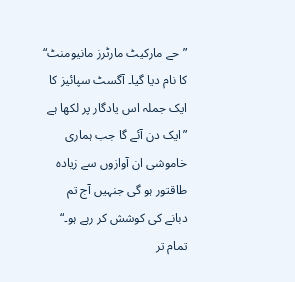”حے مارکیٹ مارٹرز مانیومنٹ“ کا نام دیا گیا۔ آگسٹ سپائیز کا ایک جملہ اس یادگار پر لکھا ہے ”ایک دن آئے گا جب ہماری خاموشی ان آوازوں سے زیادہ طاقتور ہو گی جنہیں آج تم دبانے کی کوشش کر رہے ہو۔“
تمام تر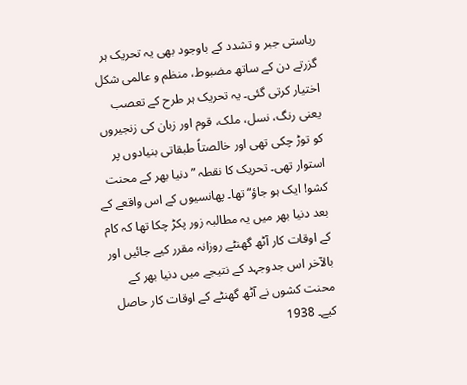ریاستی جبر و تشدد کے باوجود بھی یہ تحریک ہر گزرتے دن کے ساتھ مضبوط، منظم و عالمی شکل اختیار کرتی گئی۔ یہ تحریک ہر طرح کے تعصب یعنی رنگ، نسل، ملک، قوم اور زبان کی زنجیروں کو توڑ چکی تھی اور خالصتاً طبقاتی بنیادوں پر استوار تھی۔ تحریک کا نقطہ ”دنیا بھر کے محنت کشو! ایک ہو جاؤ“ تھا۔ پھانسیوں کے اس واقعے کے بعد دنیا بھر میں یہ مطالبہ زور پکڑ چکا تھا کہ کام کے اوقات کار آٹھ گھنٹے روزانہ مقرر کیے جائیں اور بالآخر اس جدوجہد کے نتیجے میں دنیا بھر کے محنت کشوں نے آٹھ گھنٹے کے اوقات کار حاصل کیے۔ 1938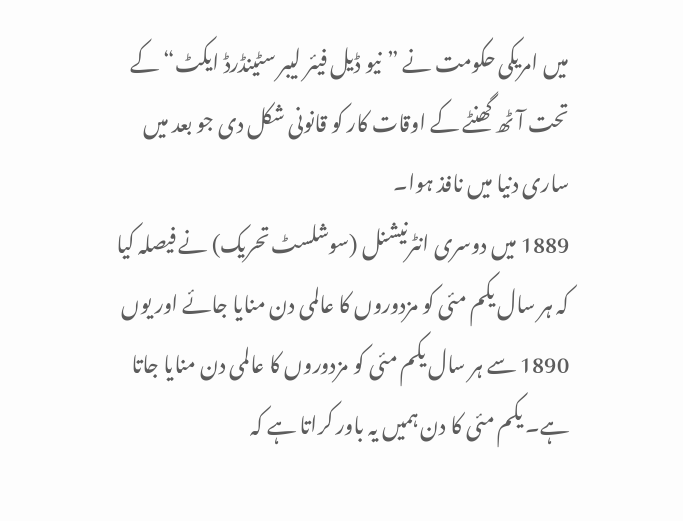میں امریکی حکومت نے ”نیو ڈیل فیئر لیبر سٹینڈرڈ ایکٹ“ کے تحت آٹھ گھنٹے کے اوقات کار کو قانونی شکل دی جو بعد میں ساری دنیا میں نافذ ہوا۔
1889 میں دوسری انٹرنیشنل (سوشلسٹ تحریک) نے فیصلہ کیا کہ ہر سال یکم مئی کو مزدوروں کا عالمی دن منایا جائے اور یوں
1890 سے ہر سال یکم مئی کو مزدوروں کا عالمی دن منایا جاتا ہے۔ یکم مئی کا دن ہمیں یہ باور کراتا ہے کہ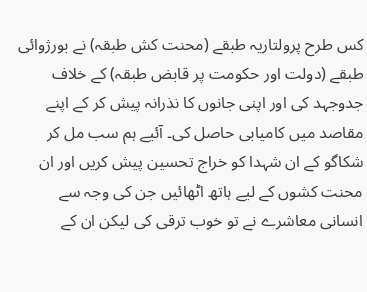کس طرح پرولتاریہ طبقے (محنت کش طبقہ) نے بورژوائی طبقے (دولت اور حکومت پر قابض طبقہ) کے خلاف جدوجہد کی اور اپنی جانوں کا نذرانہ پیش کر کے اپنے مقاصد میں کامیابی حاصل کی۔ آئیے ہم سب مل کر شکاگو کے ان شہدا کو خراج تحسین پیش کریں اور ان محنت کشوں کے لیے ہاتھ اٹھائیں جن کی وجہ سے انسانی معاشرے نے تو خوب ترقی کی لیکن ان کے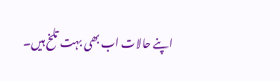اپنے حالات اب بھی بہت تلخ ہیں۔